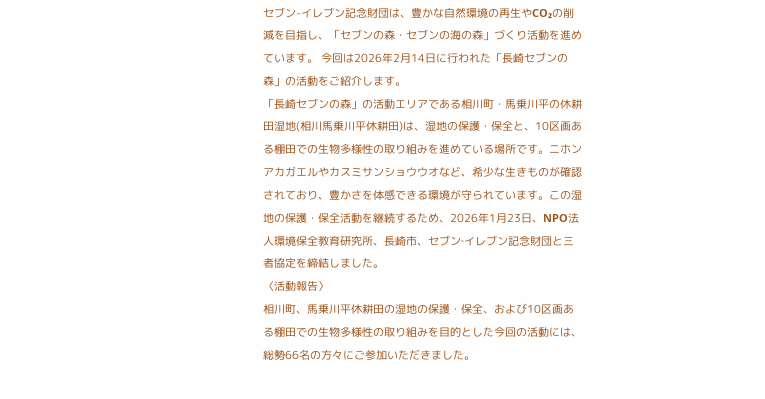セブン-イレブン記念財団は、豊かな自然環境の再生やCO₂の削減を目指し、「セブンの森・セブンの海の森」づくり活動を進めています。 今回は2026年2月14日に行われた「長崎セブンの森」の活動をご紹介します。
「長崎セブンの森」の活動エリアである相川町・馬乗川平の休耕田湿地(相川馬乗川平休耕田)は、湿地の保護・保全と、10区画ある棚田での生物多様性の取り組みを進めている場所です。ニホンアカガエルやカスミサンショウウオなど、希少な生きものが確認されており、豊かさを体感できる環境が守られています。この湿地の保護・保全活動を継続するため、2026年1月23日、NPO法人環境保全教育研究所、長崎市、セブン‐イレブン記念財団と三者協定を締結しました。
〈活動報告〉
相川町、馬乗川平休耕田の湿地の保護・保全、および10区画ある棚田での生物多様性の取り組みを目的とした今回の活動には、総勢66名の方々にご参加いただきました。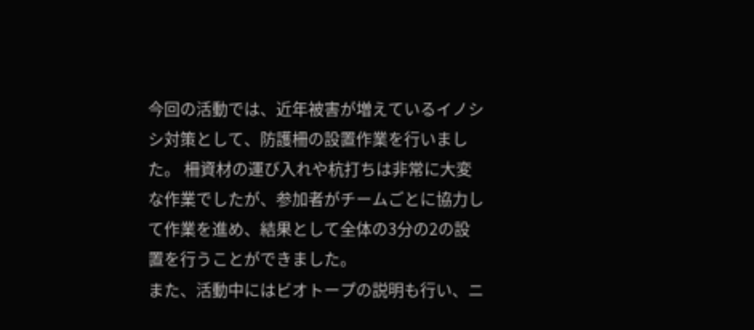今回の活動では、近年被害が増えているイノシシ対策として、防護柵の設置作業を行いました。 柵資材の運び入れや杭打ちは非常に大変な作業でしたが、参加者がチームごとに協力して作業を進め、結果として全体の3分の2の設置を行うことができました。
また、活動中にはビオトープの説明も行い、ニ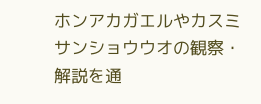ホンアカガエルやカスミサンショウウオの観察・解説を通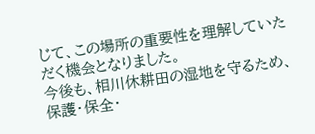じて、この場所の重要性を理解していただく機会となりました。
今後も、相川休耕田の湿地を守るため、保護・保全・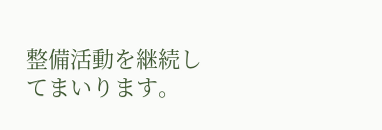整備活動を継続してまいります。